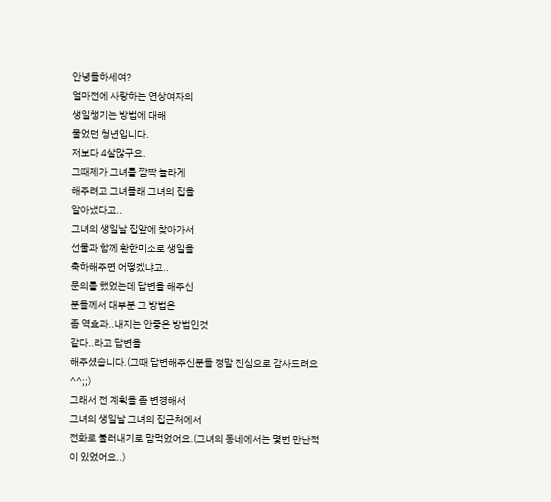안녕들하세여?
얼마전에 사랑하는 연상여자의
생일챙기는 방법에 대해
물었던 청년입니다.
저보다 4살많구요.
그때제가 그녀를 깜짝 놀라게
해주려고 그녀몰래 그녀의 집을
알아냈다고..
그녀의 생일날 집앞에 찾아가서
선물과 함께 환한미소로 생일을
축하해주면 어떻겠냐고..
문의를 했었는데 답변을 해주신
분들께서 대부분 그 방법은
좀 역효과..내지는 안좋은 방법인것
같다..라고 답변을
해주셨습니다.(그때 답변해주신분들 정말 진심으로 감사드려요^^;;)
그래서 전 계획을 좀 변경해서
그녀의 생일날 그녀의 집근처에서
전화로 불러내기로 맘먹었어요.(그녀의 동네에서는 몇번 만난적이 있었어요..)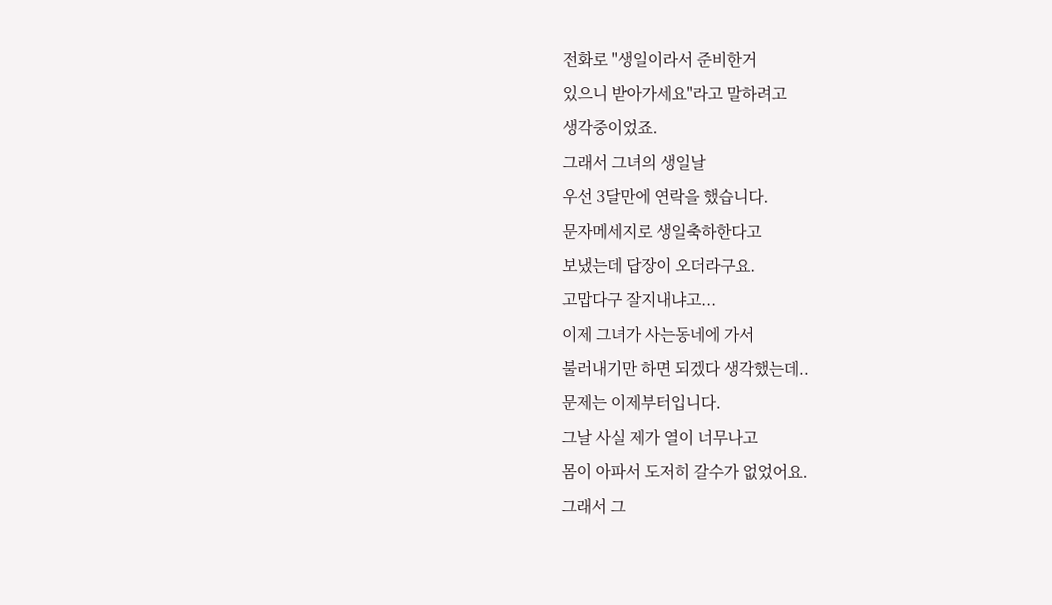전화로 "생일이라서 준비한거
있으니 받아가세요"라고 말하려고
생각중이었죠.
그래서 그녀의 생일날
우선 3달만에 연락을 했습니다.
문자메세지로 생일축하한다고
보냈는데 답장이 오더라구요.
고맙다구 잘지내냐고...
이제 그녀가 사는동네에 가서
불러내기만 하면 되겠다 생각했는데..
문제는 이제부터입니다.
그날 사실 제가 열이 너무나고
몸이 아파서 도저히 갈수가 없었어요.
그래서 그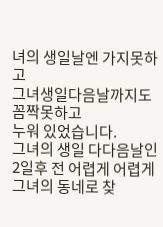녀의 생일날엔 가지못하고
그녀생일다음날까지도 꼼짝못하고
누워 있었습니다.
그녀의 생일 다다음날인
2일후 전 어렵게 어렵게
그녀의 동네로 찾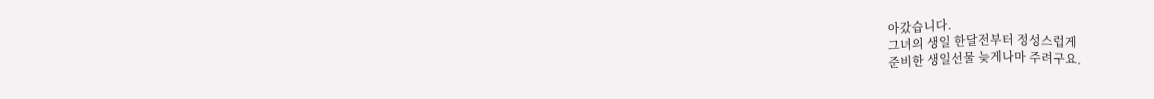아갔습니다.
그녀의 생일 한달전부터 정성스럽게
준비한 생일선물 늦게나마 주려구요.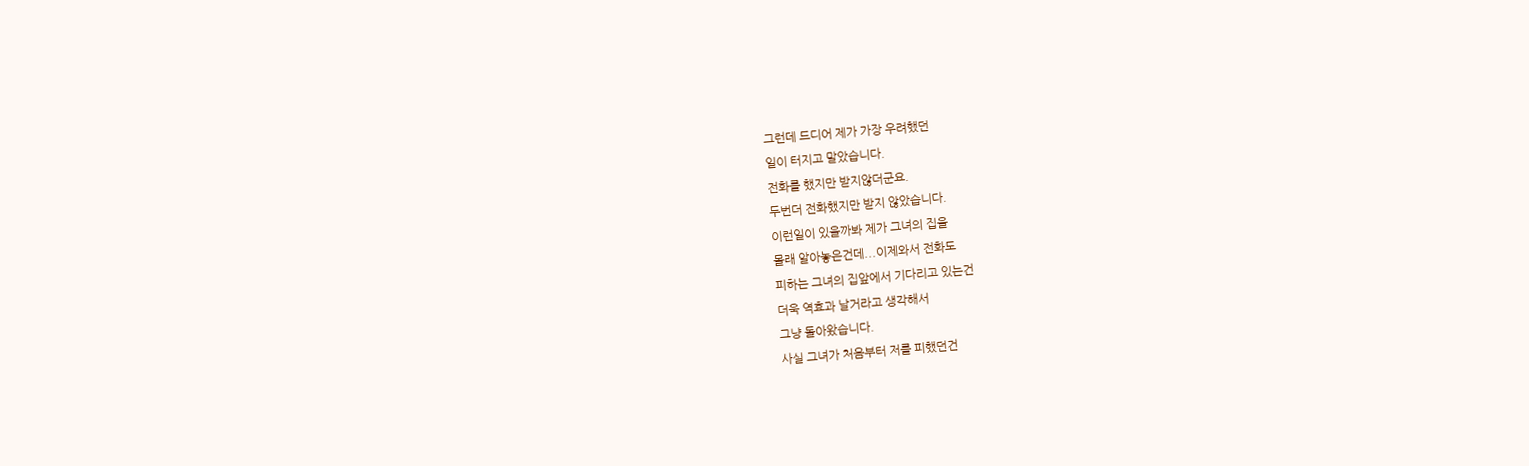그런데 드디어 제가 가장 우려했던
일이 터지고 말았습니다.
전화를 했지만 받지않더군요.
두번더 전화했지만 받지 않았습니다.
이런일이 있을까봐 제가 그녀의 집을
몰래 알아놓은건데...이제와서 전화도
피하는 그녀의 집앞에서 기다리고 있는건
더욱 역효과 날거라고 생각해서
그냥 돌아왔습니다.
사실 그녀가 처음부터 저를 피했던건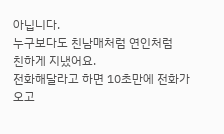아닙니다.
누구보다도 친남매처럼 연인처럼
친하게 지냈어요.
전화해달라고 하면 10초만에 전화가 오고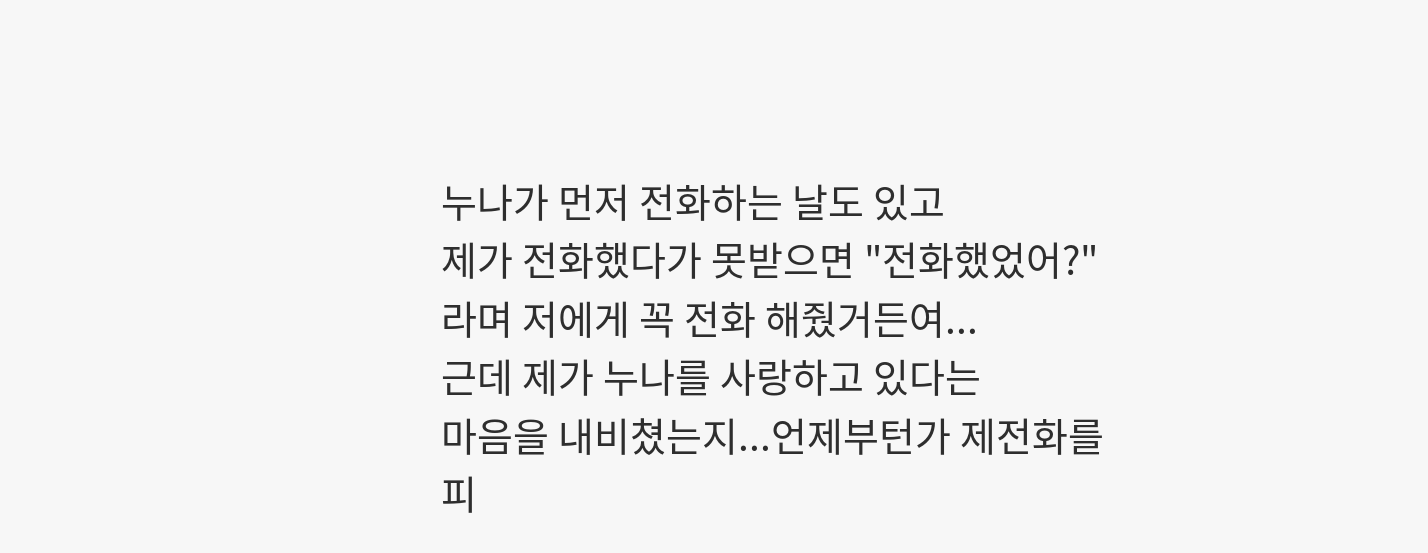누나가 먼저 전화하는 날도 있고
제가 전화했다가 못받으면 "전화했었어?"
라며 저에게 꼭 전화 해줬거든여...
근데 제가 누나를 사랑하고 있다는
마음을 내비쳤는지...언제부턴가 제전화를
피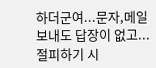하더군여...문자,메일보내도 답장이 없고...
절피하기 시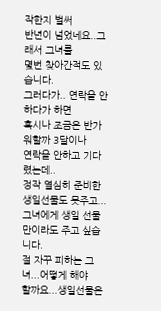작한지 벌써
반년이 넘었네요..그래서 그녀를
몇번 찾아간적도 있습니다.
그러다가.. 연락을 안하다가 하면
혹시나 조금은 반가워할까 3달이나
연락을 안하고 기다렸는데..
정작 열심히 준비한 생일선물도 못주고...
그녀에게 생일 선물만이라도 주고 싶습니다.
절 자꾸 피하는 그녀...어떻게 해야
할까요...생일선물은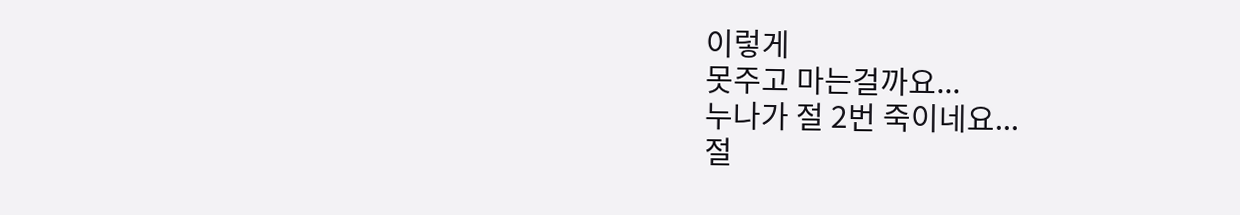이렇게
못주고 마는걸까요...
누나가 절 2번 죽이네요...
절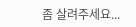좀 살려주세요...